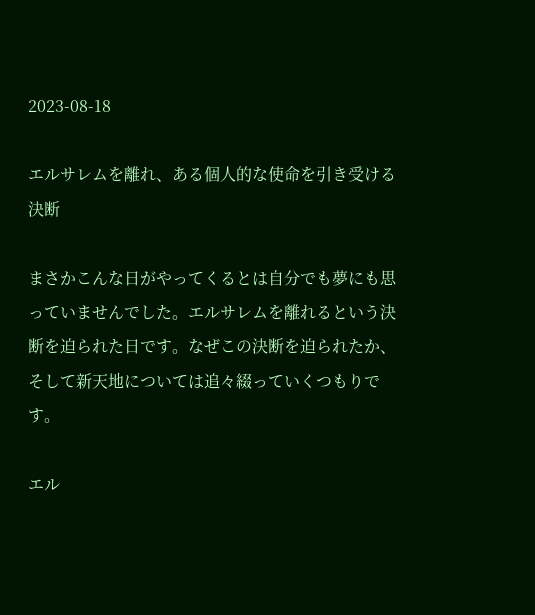2023-08-18

エルサレムを離れ、ある個人的な使命を引き受ける決断

まさかこんな日がやってくるとは自分でも夢にも思っていませんでした。エルサレムを離れるという決断を迫られた日です。なぜこの決断を迫られたか、そして新天地については追々綴っていくつもりです。

エル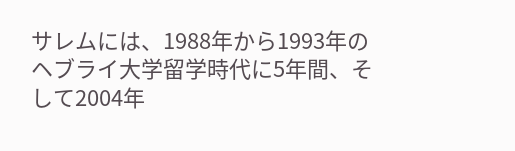サレムには、1988年から1993年のヘブライ大学留学時代に5年間、そして2004年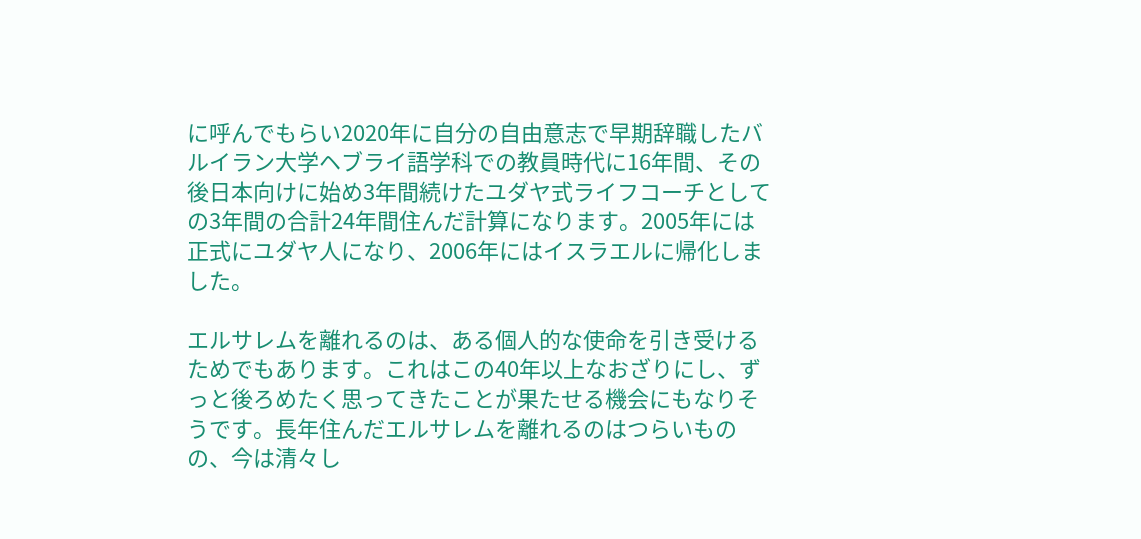に呼んでもらい2020年に自分の自由意志で早期辞職したバルイラン大学ヘブライ語学科での教員時代に16年間、その後日本向けに始め3年間続けたユダヤ式ライフコーチとしての3年間の合計24年間住んだ計算になります。2005年には正式にユダヤ人になり、2006年にはイスラエルに帰化しました。

エルサレムを離れるのは、ある個人的な使命を引き受けるためでもあります。これはこの40年以上なおざりにし、ずっと後ろめたく思ってきたことが果たせる機会にもなりそうです。長年住んだエルサレムを離れるのはつらいものの、今は清々し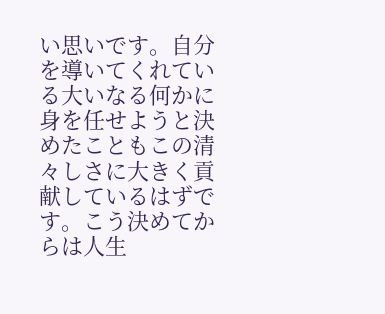い思いです。自分を導いてくれている大いなる何かに身を任せようと決めたこともこの清々しさに大きく貢献しているはずです。こう決めてからは人生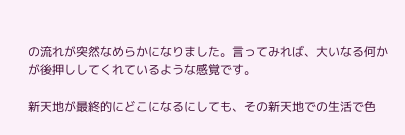の流れが突然なめらかになりました。言ってみれば、大いなる何かが後押ししてくれているような感覚です。

新天地が最終的にどこになるにしても、その新天地での生活で色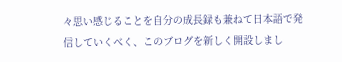々思い感じることを自分の成長録も兼ねて日本語で発信していくべく、このブログを新しく開設しまし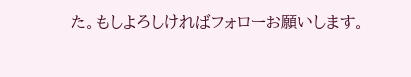た。もしよろしければフォローお願いします。